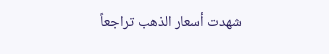شهدت أسعار الذهب تراجعاً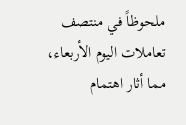ملحوظاً في منتصف تعاملات اليوم الأربعاء، مما أثار اهتمام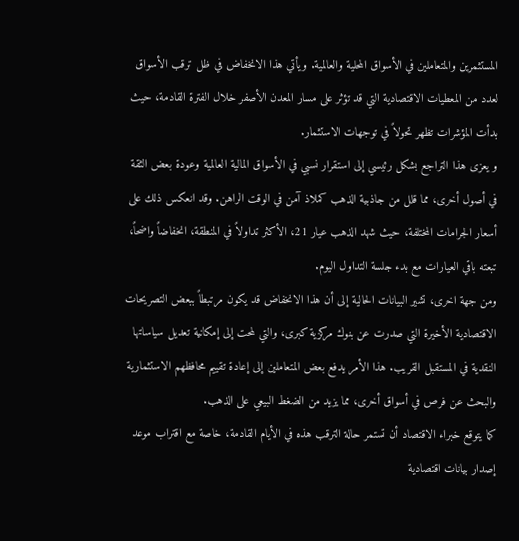المستثمرين والمتعاملين في الأسواق المحلية والعالمية. ويأتي هذا الانخفاض في ظل ترقب الأسواق لعدد من المعطيات الاقتصادية التي قد تؤثر على مسار المعدن الأصفر خلال الفترة القادمة، حيث بدأت المؤشرات تظهر تحولاً في توجهات الاستثمار.
و يعزى هذا التراجع بشكل رئيسي إلى استقرار نسبي في الأسواق المالية العالمية وعودة بعض الثقة في أصول أخرى، مما قلل من جاذبية الذهب كملاذ آمن في الوقت الراهن. وقد انعكس ذلك على أسعار الجرامات المختلفة، حيث شهد الذهب عيار 21، الأكثر تداولاً في المنطقة، انخفاضاً واضحاً، تبعته باقي العيارات مع بدء جلسة التداول اليوم.
ومن جهة اخرى، تشير البيانات الحالية إلى أن هذا الانخفاض قد يكون مرتبطاً ببعض التصريحات الاقتصادية الأخيرة التي صدرت عن بنوك مركزية كبرى، والتي لمحت إلى إمكانية تعديل سياساتها النقدية في المستقبل القريب. هذا الأمر يدفع بعض المتعاملين إلى إعادة تقييم محافظهم الاستثمارية والبحث عن فرص في أسواق أخرى، مما يزيد من الضغط البيعي على الذهب.
كما يتوقع خبراء الاقتصاد أن تستمر حالة الترقب هذه في الأيام القادمة، خاصة مع اقتراب موعد إصدار بيانات اقتصادية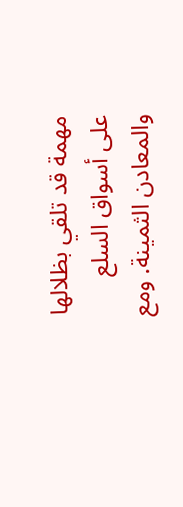مهمة قد تلقي بظلالها على أسواق السلع والمعادن الثمينة. ومع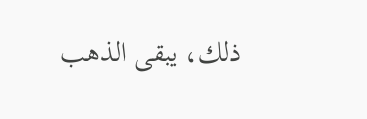ذلك، يبقى الذهب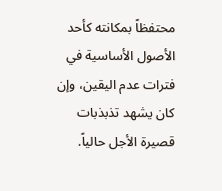محتفظاً بمكانته كأحد الأصول الأساسية في فترات عدم اليقين، وإن كان يشهد تذبذبات قصيرة الأجل حالياً.